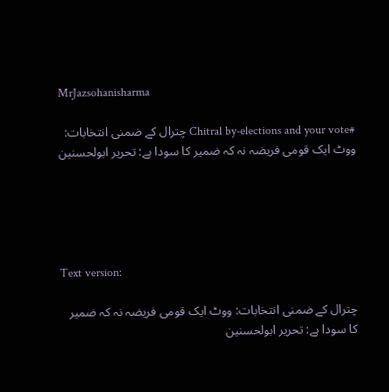MrJazsohanisharma

#Chitral by-elections and your vote چترال کے ضمنی انتخابات: ووٹ ایک قومی فریضہ نہ کہ ضمیر کا سودا ہے: تحریر ابولحسنین





Text version:

چترال کے ضمنی انتخابات: ووٹ ایک قومی فریضہ نہ کہ ضمیر کا سودا ہے: تحریر ابولحسنین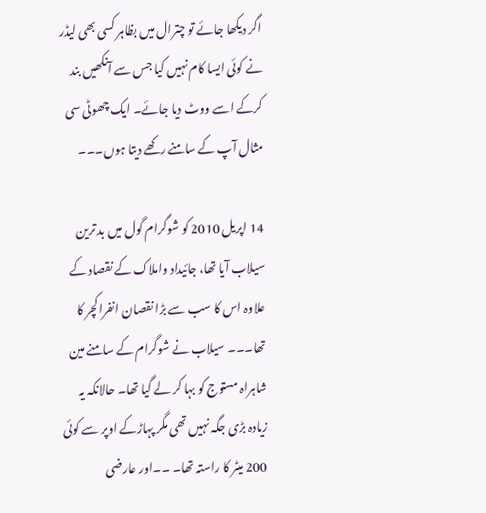اگر دیکھا جائے تو چترال میں بظاہر کسی بھی لیڈر نے کوئی ایسا کام نہیں کیا جس سے آنکھیں بند کرکے اسے ووٹ دیا جائے۔ ایک چھوٹی سی مثال آپ کے سامنے رکھے دیتا ہوں۔۔۔

14 اپریل 2010 کو شوگرام گول میں بد ترین سیلاب آیا تھا، جائیداد واملاک کے نقصاد کے علاوہ اس کا سب سے بڑا نقصان انفراکچر کا تھا۔۔۔ سیلاب نے شوگرام کے سامنے مین شاہراہ مستوج کو بہا کر لے گیا تھا۔ حالانکہ یہ زیادہ بڑی جگہ نہیں تھی مگر پہاڑکے اوپر سے کوئی 200 میٹر کا راستہ تھا۔ ۔۔اور عارضی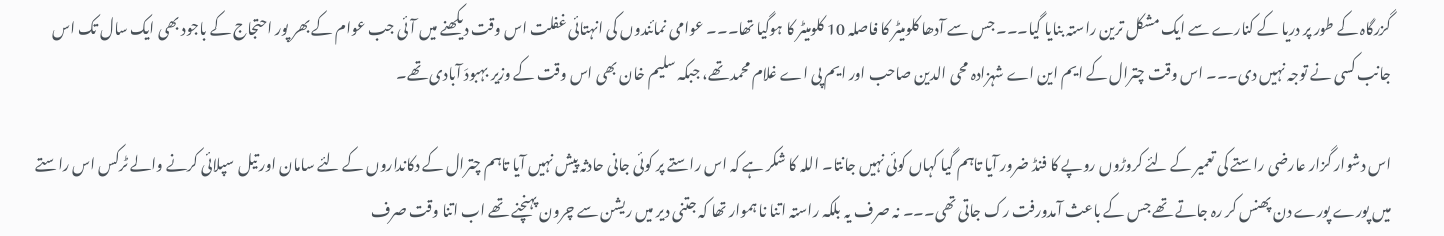گزرگاہ کے طور پر دریا کے کنارے سے ایک مشکل ترین راستہ بنایا گیا۔۔۔ جس سے آدھا کلومیٹر کا فاصلہ 10 کلومیٹر کا ہوگیا تھا۔۔۔ عوامی نمائندوں کی انہتائی غفلت اس وقت دیکھنے میں آئی جب عوام کے بھر پور احتجاج کے باجود بھی ایک سال تک اس جانب کسی نے توجہ نہیں دی۔۔۔ اس وقت چترال کے ایم این اے شہزادہ محی الدین صاحب اور ایم پی اے غلام محمد تھے، جبکہ سلیم خان بھی اس وقت کے وزیر بہبودَ آبادی تھے۔

اس دشوار گزار عارضی راستے کی تعمیر کے لئے کروڑوں روپے کا فنڈ ضرور آیا تاہم گیا کہاں کوئی نہیں جانتا۔ اللہ کا شکر ہے کہ اس راستے پر کوئی جانی حادثہ پیش نہیں آیا تاہم چترال کے دکانداروں کے لئے سامان اور تیل سپلائی کرنے والے ٹرکس اس راستے میں پورے پورے دن پھنس کر رہ جاتے تھے جس کے باعث آمدورفت رک جاتی تھی۔۔۔ نہ صرف یہ بلکہ راستہ اتنا نا ہموار تھا کہ جتنی دیر میں ریشن سے چرون پہنچنے تھے اب اتنا وقت صرف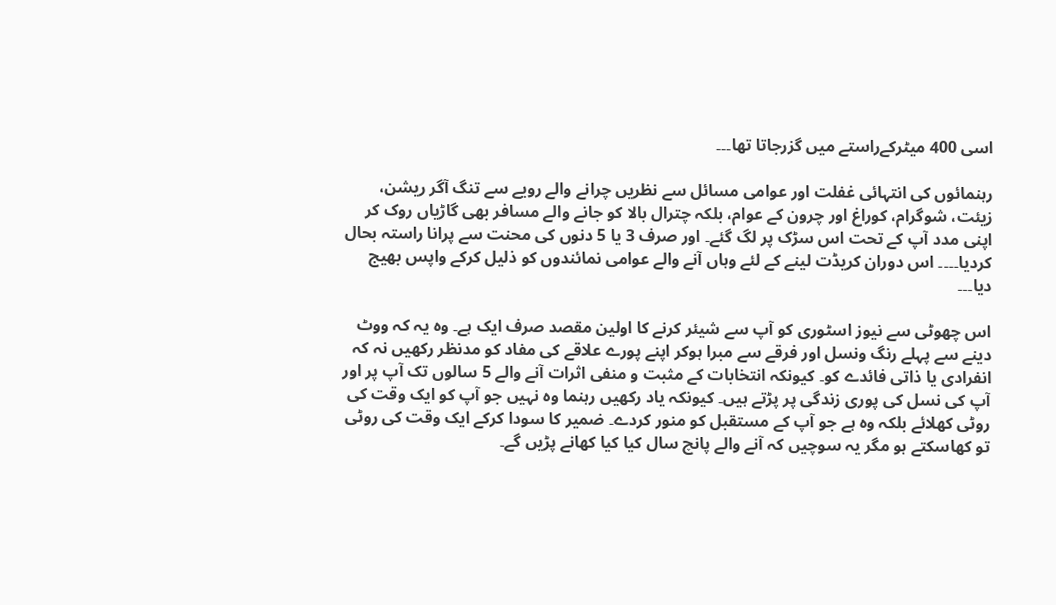اسی 400 میٹرکےراستے میں گزرجاتا تھا۔۔۔

رہنمائوں کی انتہائی غفلت اور عوامی مسائل سے نظریں چرانے والے رویے سے تنگ آگر ریشن، زیئت، شوگرام، کوراغ اور چرون کے عوام، بلکہ چترال بالا کو جانے والے مسافر بھی گاڑیاں روک کر اپنی مدد آپ کے تحت اس سڑک پر لگ گئے۔ اور صرف 3 یا 5 دنوں کی محنت سے پرانا راستہ بحال کردیا۔۔۔۔ اس دوران کریڈت لینے کے لئے وہاں آنے والے عوامی نمائندوں کو ذلیل کرکے واپس بھیج دیا۔۔۔

اس چھوٹی سے نیوز اسٹوری کو آپ سے شیئر کرنے کا اولین مقصد صرف ایک ہے۔ وہ یہ کہ ووٹ دینے سے پہلے رنگ ونسل اور فرقے سے مبرا ہوکر اپنے پورے علاقے کی مفاد کو مدنظر رکھیں نہ کہ انفرادی یا ذاتی فائدے کو۔ کیونکہ انتخابات کے مثبت و منفی اثرات آنے والے 5 سالوں تک آپ پر اور آپ کی نسل کی پوری زندگی پر پڑتے ہیں۔ کیونکہ یاد رکھیں رہنما وہ نہیں جو آپ کو ایک وقت کی روٹی کھلائے بلکہ وہ ہے جو آپ کے مستقبل کو منور کردے۔ ضمیر کا سودا کرکے ایک وقت کی روٹی تو کھاسکتے ہو مگر یہ سوچیں کہ آنے والے پانچ سال کیا کیا کھانے پڑیں گے۔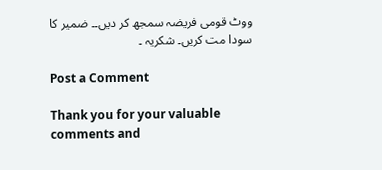ووٹ قومی فریضہ سمجھ کر دیں۔۔ ضمیر کا سودا مت کریں۔ شکریہ ۔

Post a Comment

Thank you for your valuable comments and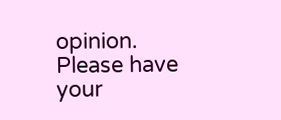opinion. Please have your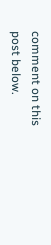comment on this post below.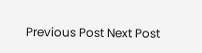Previous Post Next Post